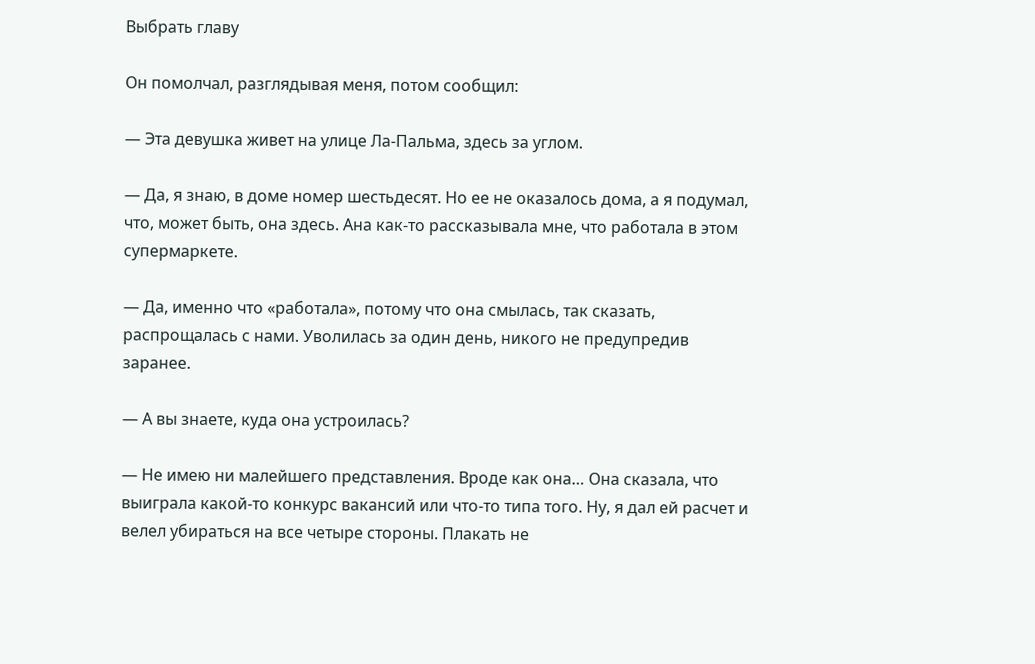Выбрать главу

Он помолчал, разглядывая меня, потом сообщил:

— Эта девушка живет на улице Ла-Пальма, здесь за углом.

— Да, я знаю, в доме номер шестьдесят. Но ее не оказалось дома, а я подумал, что, может быть, она здесь. Ана как-то рассказывала мне, что работала в этом супермаркете.

— Да, именно что «работала», потому что она смылась, так сказать, распрощалась с нами. Уволилась за один день, никого не предупредив заранее.

— А вы знаете, куда она устроилась?

— Не имею ни малейшего представления. Вроде как она… Она сказала, что выиграла какой-то конкурс вакансий или что-то типа того. Ну, я дал ей расчет и велел убираться на все четыре стороны. Плакать не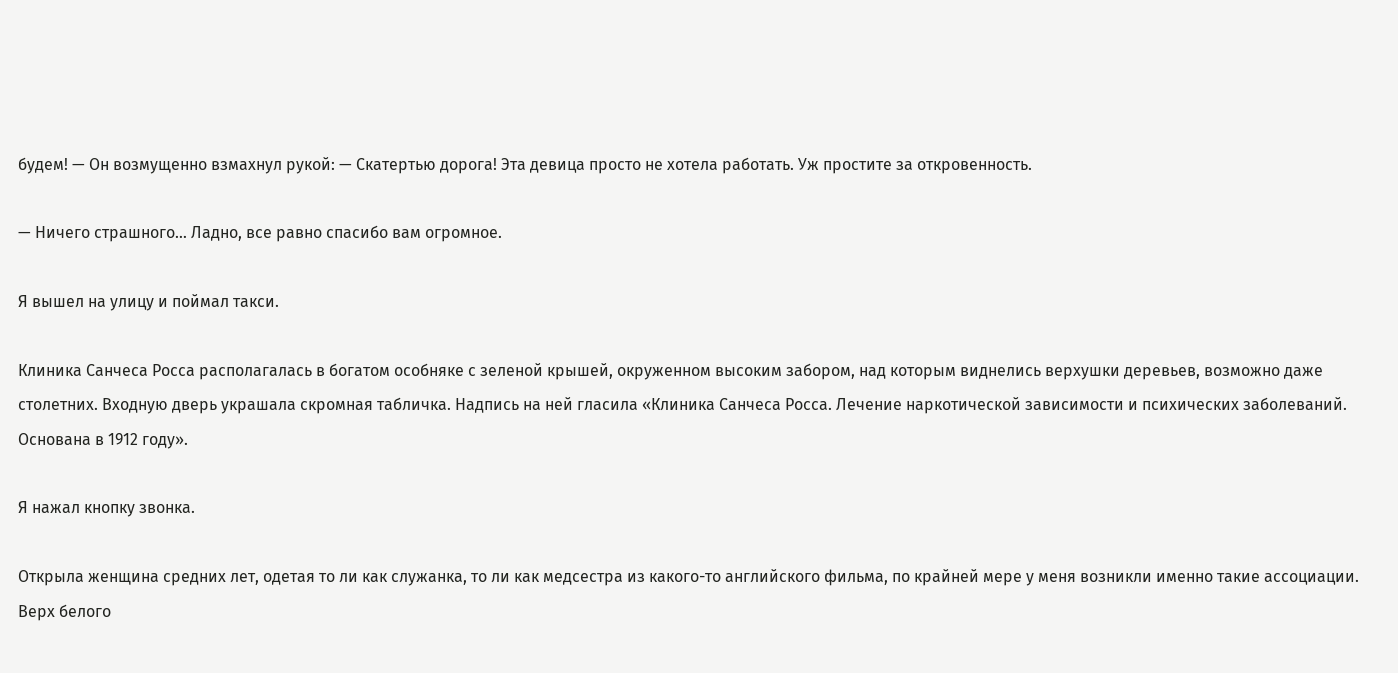будем! — Он возмущенно взмахнул рукой: — Скатертью дорога! Эта девица просто не хотела работать. Уж простите за откровенность.

— Ничего страшного… Ладно, все равно спасибо вам огромное.

Я вышел на улицу и поймал такси.

Клиника Санчеса Росса располагалась в богатом особняке с зеленой крышей, окруженном высоким забором, над которым виднелись верхушки деревьев, возможно даже столетних. Входную дверь украшала скромная табличка. Надпись на ней гласила «Клиника Санчеса Росса. Лечение наркотической зависимости и психических заболеваний. Основана в 1912 году».

Я нажал кнопку звонка.

Открыла женщина средних лет, одетая то ли как служанка, то ли как медсестра из какого-то английского фильма, по крайней мере у меня возникли именно такие ассоциации. Верх белого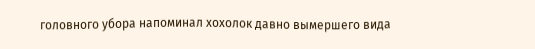головного убора напоминал хохолок давно вымершего вида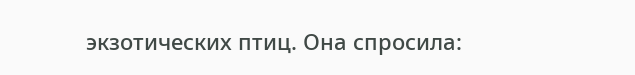экзотических птиц. Она спросила: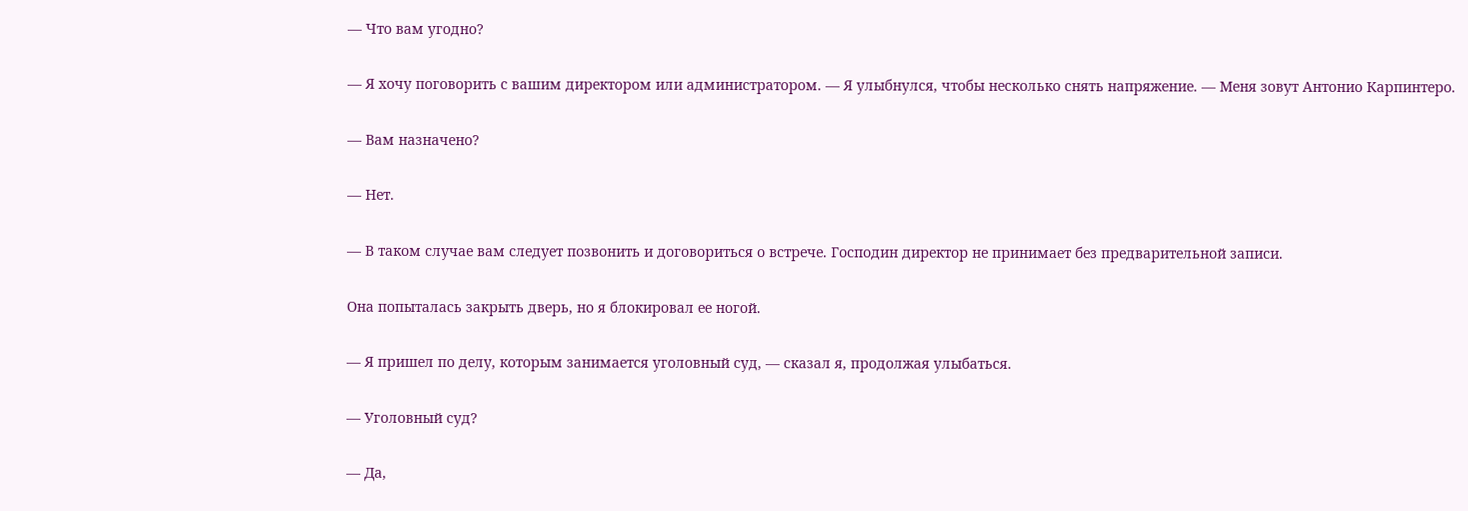— Что вам угодно?

— Я хочу поговорить с вашим директором или администратором. — Я улыбнулся, чтобы несколько снять напряжение. — Меня зовут Антонио Карпинтеро.

— Вам назначено?

— Нет.

— В таком случае вам следует позвонить и договориться о встрече. Господин директор не принимает без предварительной записи.

Она попыталась закрыть дверь, но я блокировал ее ногой.

— Я пришел по делу, которым занимается уголовный суд, — сказал я, продолжая улыбаться.

— Уголовный суд?

— Да,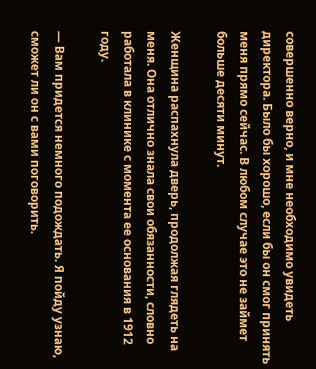совершенно верно, и мне необходимо увидеть директора. Было бы хорошо, если бы он смог принять меня прямо сейчас. В любом случае это не займет больше десяти минут.

Женщина распахнула дверь, продолжая глядеть на меня. Она отлично знала свои обязанности, словно работала в клинике с момента ее основания в 1912 году.

— Вам придется немного подождать. Я пойду узнаю, сможет ли он с вами поговорить.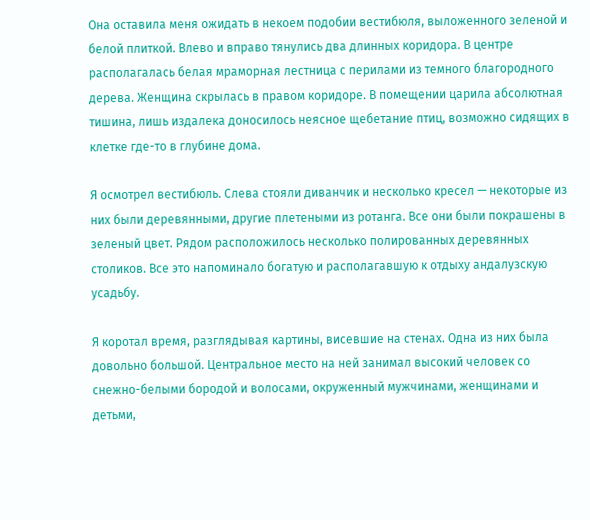Она оставила меня ожидать в некоем подобии вестибюля, выложенного зеленой и белой плиткой. Влево и вправо тянулись два длинных коридора. В центре располагалась белая мраморная лестница с перилами из темного благородного дерева. Женщина скрылась в правом коридоре. В помещении царила абсолютная тишина, лишь издалека доносилось неясное щебетание птиц, возможно сидящих в клетке где-то в глубине дома.

Я осмотрел вестибюль. Слева стояли диванчик и несколько кресел — некоторые из них были деревянными, другие плетеными из ротанга. Все они были покрашены в зеленый цвет. Рядом расположилось несколько полированных деревянных столиков. Все это напоминало богатую и располагавшую к отдыху андалузскую усадьбу.

Я коротал время, разглядывая картины, висевшие на стенах. Одна из них была довольно большой. Центральное место на ней занимал высокий человек со снежно-белыми бородой и волосами, окруженный мужчинами, женщинами и детьми,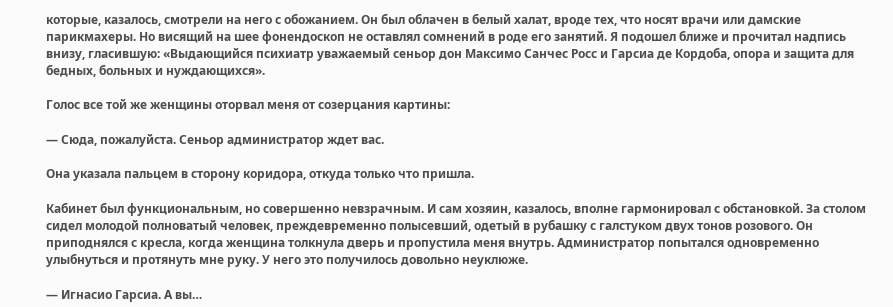которые, казалось, смотрели на него с обожанием. Он был облачен в белый халат, вроде тех, что носят врачи или дамские парикмахеры. Но висящий на шее фонендоскоп не оставлял сомнений в роде его занятий. Я подошел ближе и прочитал надпись внизу, гласившую: «Выдающийся психиатр уважаемый сеньор дон Максимо Санчес Росс и Гарсиа де Кордоба, опора и защита для бедных, больных и нуждающихся».

Голос все той же женщины оторвал меня от созерцания картины:

— Сюда, пожалуйста. Сеньор администратор ждет вас.

Она указала пальцем в сторону коридора, откуда только что пришла.

Кабинет был функциональным, но совершенно невзрачным. И сам хозяин, казалось, вполне гармонировал с обстановкой. За столом сидел молодой полноватый человек, преждевременно полысевший, одетый в рубашку с галстуком двух тонов розового. Он приподнялся с кресла, когда женщина толкнула дверь и пропустила меня внутрь. Администратор попытался одновременно улыбнуться и протянуть мне руку. У него это получилось довольно неуклюже.

— Игнасио Гарсиа. А вы…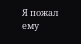Я пожал ему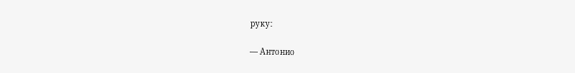руку:

— Антонио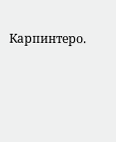Карпинтеро.